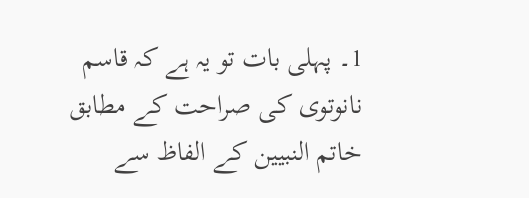1۔ پہلی بات تو یہ ہے کہ قاسم نانوتوی کی صراحت کے مطابق خاتم النبیین کے الفاظ سے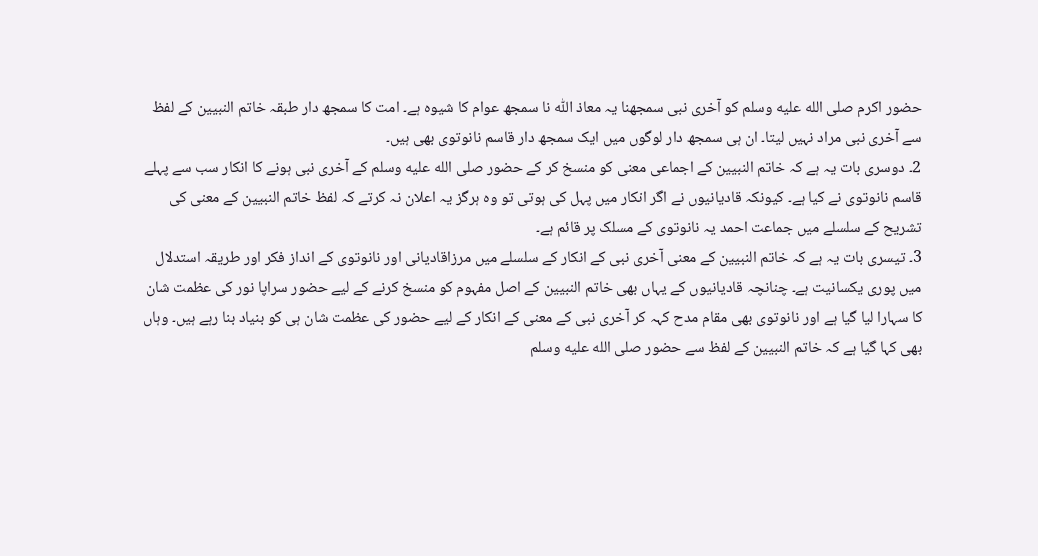حضور اکرم صلى الله عليه وسلم کو آخری نبی سمجھنا یہ معاذ اللّٰہ نا سمجھ عوام کا شیوہ ہے۔ امت کا سمجھ دار طبقہ خاتم النبیین کے لفظ سے آخری نبی مراد نہیں لیتا۔ ان ہی سمجھ دار لوگوں میں ایک سمجھ دار قاسم نانوتوی بھی ہیں۔
2۔ دوسری بات یہ ہے کہ خاتم النبیین کے اجماعی معنی کو منسخ کر کے حضور صلى الله عليه وسلم کے آخری نبی ہونے کا انکار سب سے پہلے قاسم نانوتوی نے کیا ہے۔ کیونکہ قادیانیوں نے اگر انکار میں پہل کی ہوتی تو وہ ہرگز یہ اعلان نہ کرتے کہ لفظ خاتم النبیین کے معنی کی تشریح کے سلسلے میں جماعت احمد یہ نانوتوی کے مسلک پر قائم ہے۔
3۔ تیسری بات یہ ہے کہ خاتم النبیین کے معنی آخری نبی کے انکار کے سلسلے میں مرزاقادیانی اور نانوتوی کے انداز فکر اور طریقہ استدلال میں پوری یکسانیت ہے۔ چنانچہ قادیانیوں کے یہاں بھی خاتم النبیین کے اصل مفہوم کو منسخ کرنے کے لیے حضور سراپا نور کی عظمت شان کا سہارا لیا گیا ہے اور نانوتوی بھی مقام مدح کہہ کر آخری نبی کے معنی کے انکار کے لیے حضور کی عظمت شان ہی کو بنیاد بنا رہے ہیں۔ وہاں بھی کہا گیا ہے کہ خاتم النبیین کے لفظ سے حضور صلى الله عليه وسلم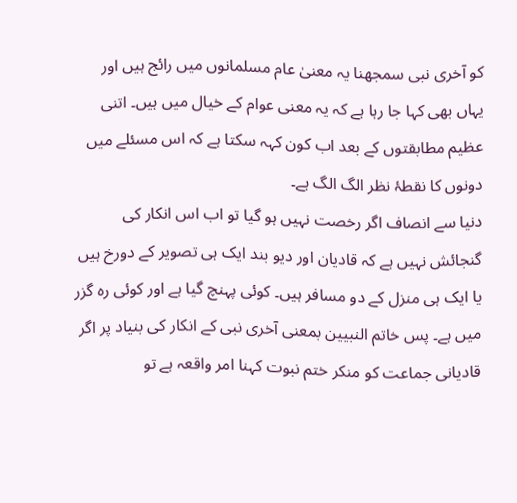کو آخری نبی سمجھنا یہ معنیٰ عام مسلمانوں میں رائج ہیں اور یہاں بھی کہا جا رہا ہے کہ یہ معنی عوام کے خیال میں ہیں۔ اتنی عظیم مطابقتوں کے بعد اب کون کہہ سکتا ہے کہ اس مسئلے میں دونوں کا نقطۂ نظر الگ الگ ہے۔
دنیا سے انصاف اگر رخصت نہیں ہو گیا تو اب اس انکار کی گنجائش نہیں ہے کہ قادیان اور دیو بند ایک ہی تصویر کے دورخ ہیں یا ایک ہی منزل کے دو مسافر ہیں۔ کوئی پہنچ گیا ہے اور کوئی رہ گزر میں ہے۔ پس خاتم النبیین بمعنی آخری نبی کے انکار کی بنیاد پر اگر قادیانی جماعت کو منکر ختم نبوت کہنا امر واقعہ ہے تو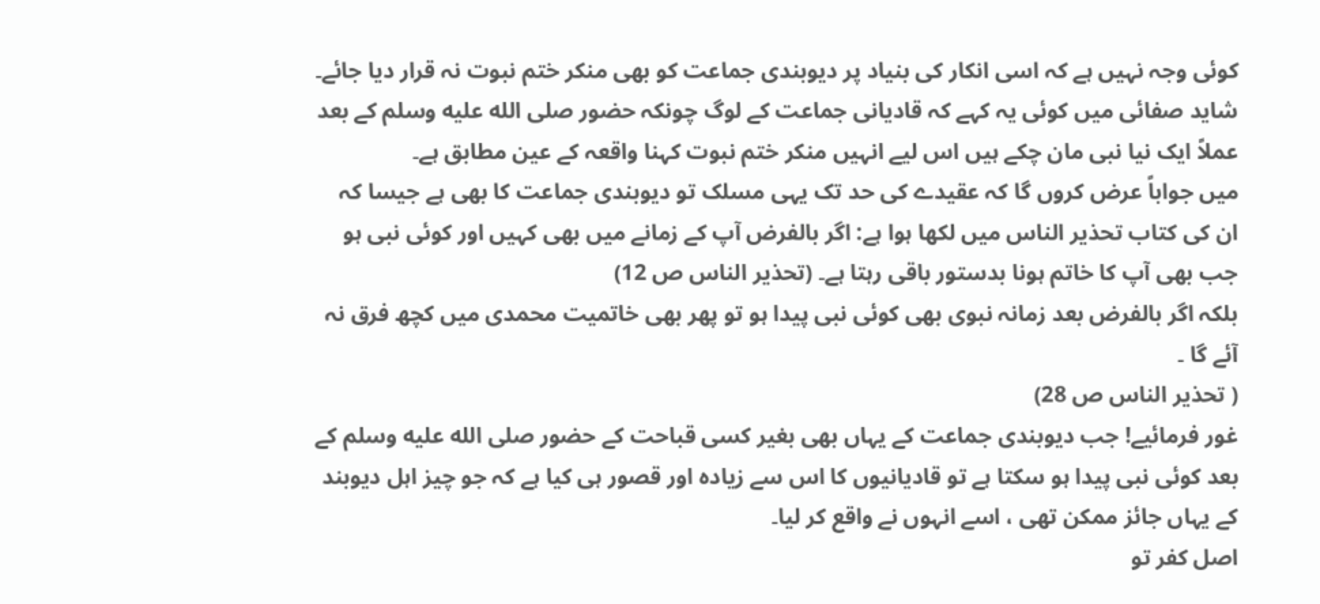کوئی وجہ نہیں ہے کہ اسی انکار کی بنیاد پر دیوبندی جماعت کو بھی منکر ختم نبوت نہ قرار دیا جائے۔ شاید صفائی میں کوئی یہ کہے کہ قادیانی جماعت کے لوگ چونکہ حضور صلى الله عليه وسلم کے بعد عملاً ایک نیا نبی مان چکے ہیں اس لیے انہیں منکر ختم نبوت کہنا واقعہ کے عین مطابق ہے۔
میں جواباً عرض کروں گا کہ عقیدے کی حد تک یہی مسلک تو دیوبندی جماعت کا بھی ہے جیسا کہ ان کی کتاب تحذیر الناس میں لکھا ہوا ہے: اگر بالفرض آپ کے زمانے میں بھی کہیں اور کوئی نبی ہو جب بھی آپ کا خاتم ہونا بدستور باقی رہتا ہے۔ (تحذیر الناس ص 12)
بلکہ اگر بالفرض بعد زمانہ نبوی بھی کوئی نبی پیدا ہو تو پھر بھی خاتمیت محمدی میں کچھ فرق نہ آئے گا ۔
( تحذیر الناس ص 28)
غور فرمائیے! جب دیوبندی جماعت کے یہاں بھی بغیر کسی قباحت کے حضور صلى الله عليه وسلم کے بعد کوئی نبی پیدا ہو سکتا ہے تو قادیانیوں کا اس سے زیادہ اور قصور ہی کیا ہے کہ جو چیز اہل دیوبند کے یہاں جائز ممکن تھی ، اسے انہوں نے واقع کر لیا۔
اصل کفر تو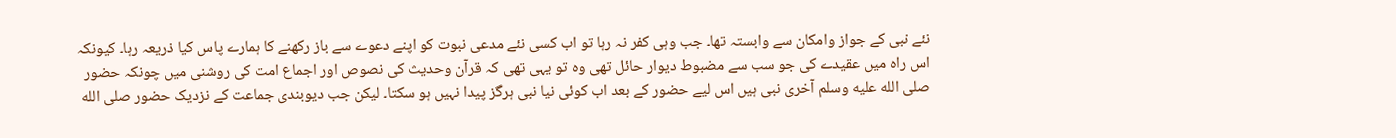نئے نبی کے جواز وامکان سے وابستہ تھا۔ جب وہی کفر نہ رہا تو اب کسی نئے مدعی نبوت کو اپنے دعوے سے باز رکھنے کا ہمارے پاس کیا ذریعہ رہا۔ کیونکہ اس راہ میں عقیدے کی جو سب سے مضبوط دیوار حائل تھی وہ تو یہی تھی کہ قرآن وحدیث کی نصوص اور اجماع امت کی روشنی میں چونکہ حضور صلى الله عليه وسلم آخری نبی ہیں اس لیے حضور کے بعد اب کوئی نیا نبی ہرگز پیدا نہیں ہو سکتا۔ لیکن جب دیوبندی جماعت کے نزدیک حضور صلى الله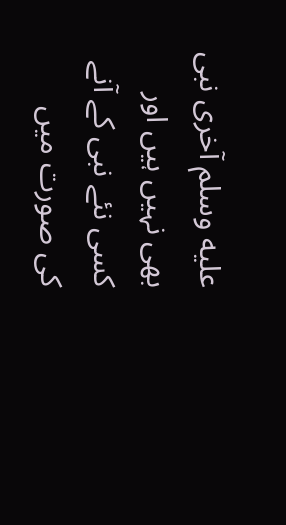عليه وسلم آخری نبی بھی نہیں ہیں اور کسی نئے نبی کے آنے کی صورت میں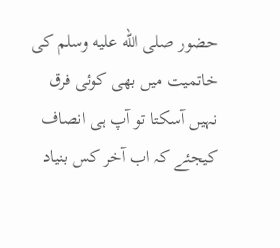حضور صلى الله عليه وسلم کی خاتمیت میں بھی کوئی فرق نہیں آسکتا تو آپ ہی انصاف کیجئے کہ اب آخر کس بنیاد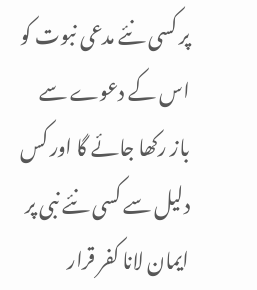پر کسی نئے مدعی نبوت کو اس کے دعوے سے باز رکھا جائے گا اور کس دلیل سے کسی نئے نبی پر ایمان لانا کفر قرار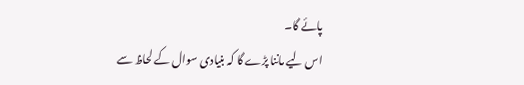پائے گا۔
اس لیے ماننا پڑے گا کہ بنیادی سوال کے لحاظ سے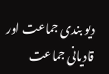دیو بندی جماعت اور قادیانی جماعت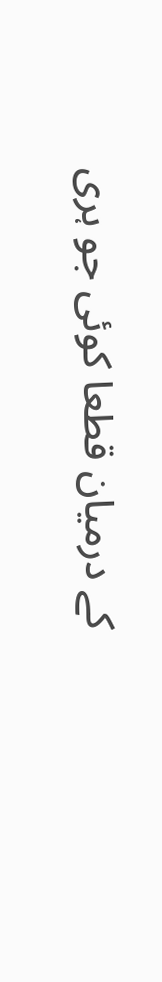کے درمیان قطعا کوئی جو ہری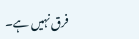فرق نہیں ہے۔